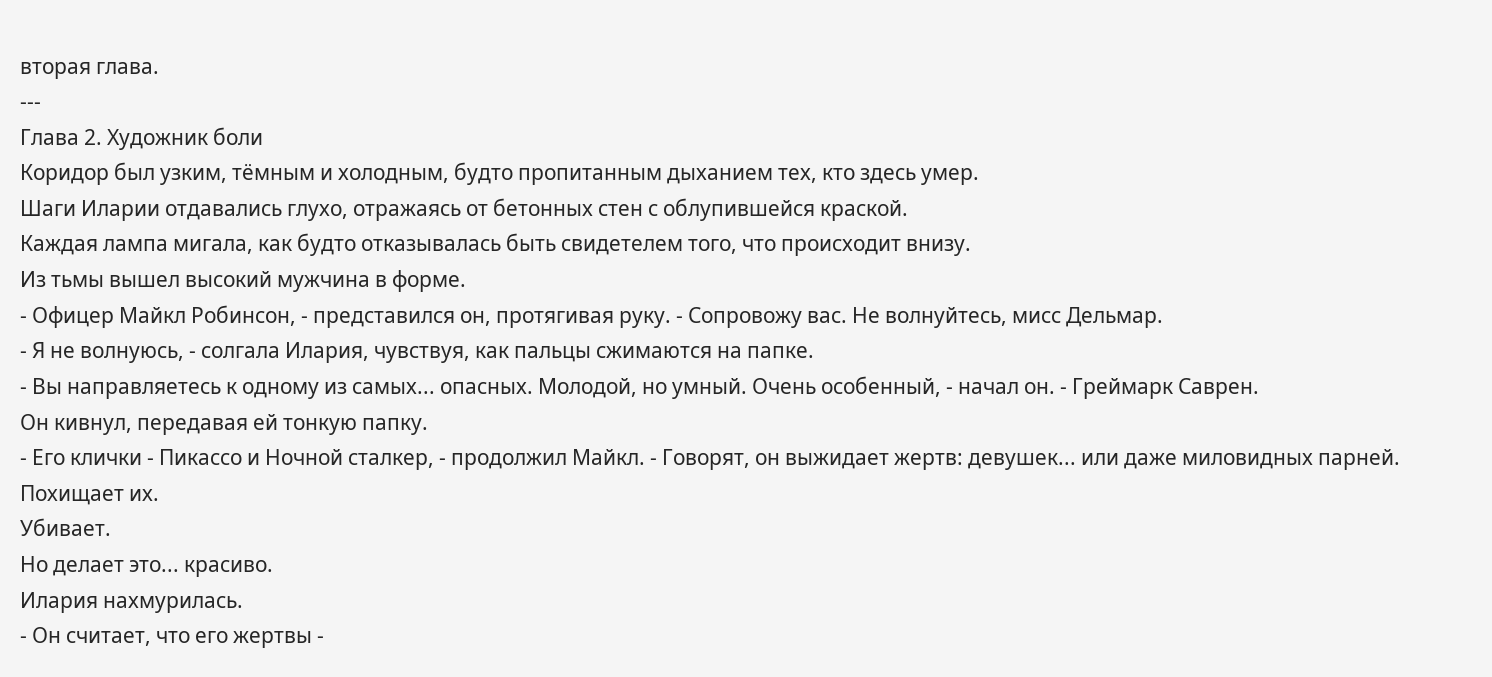вторая глава.
---
Глава 2. Художник боли
Коридор был узким, тёмным и холодным, будто пропитанным дыханием тех, кто здесь умер.
Шаги Иларии отдавались глухо, отражаясь от бетонных стен с облупившейся краской.
Каждая лампа мигала, как будто отказывалась быть свидетелем того, что происходит внизу.
Из тьмы вышел высокий мужчина в форме.
- Офицер Майкл Робинсон, - представился он, протягивая руку. - Сопровожу вас. Не волнуйтесь, мисс Дельмар.
- Я не волнуюсь, - солгала Илария, чувствуя, как пальцы сжимаются на папке.
- Вы направляетесь к одному из самых... опасных. Молодой, но умный. Очень особенный, - начал он. - Греймарк Саврен.
Он кивнул, передавая ей тонкую папку.
- Его клички - Пикассо и Ночной сталкер, - продолжил Майкл. - Говорят, он выжидает жертв: девушек... или даже миловидных парней.
Похищает их.
Убивает.
Но делает это... красиво.
Илария нахмурилась.
- Он считает, что его жертвы -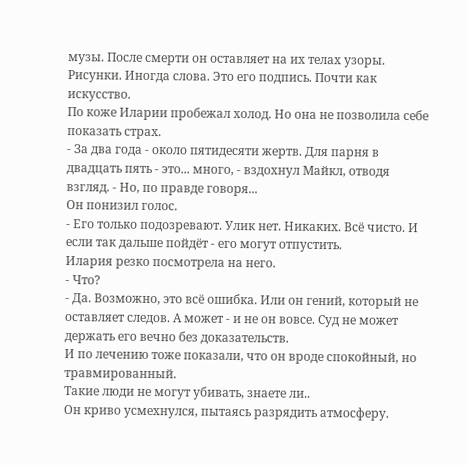музы. После смерти он оставляет на их телах узоры. Рисунки. Иногда слова. Это его подпись. Почти как искусство.
По коже Иларии пробежал холод. Но она не позволила себе показать страх.
- За два года - около пятидесяти жертв. Для парня в двадцать пять - это... много, - вздохнул Майкл, отводя взгляд. - Но, по правде говоря...
Он понизил голос.
- Его только подозревают. Улик нет. Никаких. Всё чисто. И если так дальше пойдёт - его могут отпустить.
Илария резко посмотрела на него.
- Что?
- Да. Возможно, это всё ошибка. Или он гений, который не оставляет следов. А может - и не он вовсе. Суд не может держать его вечно без доказательств.
И по лечению тоже показали, что он вроде спокойный, но травмированный.
Такие люди не могут убивать, знаете ли..
Он криво усмехнулся, пытаясь разрядить атмосферу.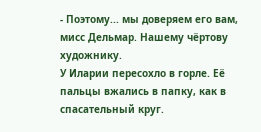- Поэтому... мы доверяем его вам, мисс Дельмар. Нашему чёртову художнику.
У Иларии пересохло в горле. Её пальцы вжались в папку, как в спасательный круг.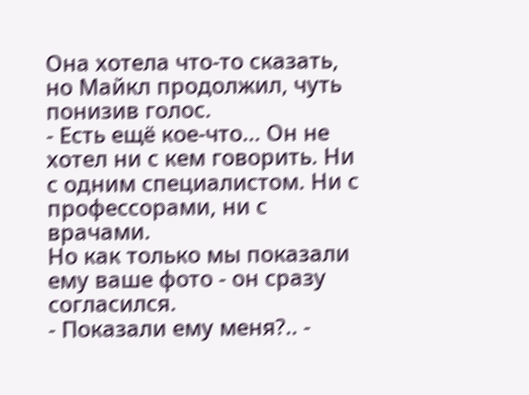Она хотела что-то сказать, но Майкл продолжил, чуть понизив голос.
- Есть ещё кое-что... Он не хотел ни с кем говорить. Ни с одним специалистом. Ни с профессорами, ни с врачами.
Но как только мы показали ему ваше фото - он сразу согласился.
- Показали ему меня?.. -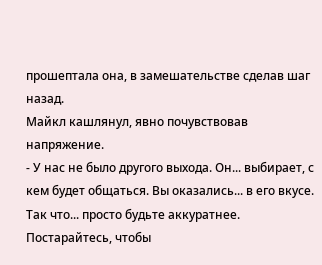прошептала она, в замешательстве сделав шаг назад.
Майкл кашлянул, явно почувствовав напряжение.
- У нас не было другого выхода. Он... выбирает, с кем будет общаться. Вы оказались... в его вкусе. Так что... просто будьте аккуратнее. Постарайтесь, чтобы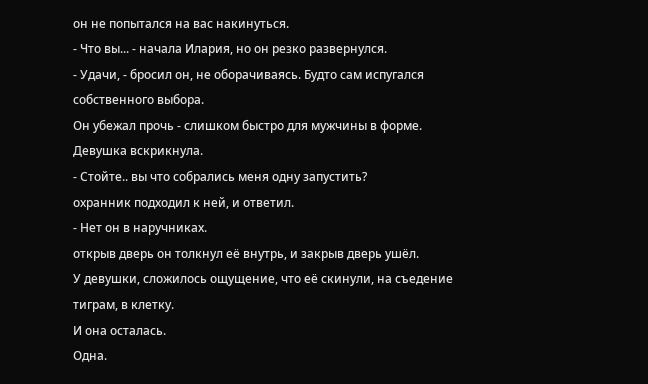он не попытался на вас накинуться.
- Что вы... - начала Илария, но он резко развернулся.
- Удачи, - бросил он, не оборачиваясь. Будто сам испугался собственного выбора.
Он убежал прочь - слишком быстро для мужчины в форме.
Девушка вскрикнула.
- Стойте.. вы что собрались меня одну запустить?
охранник подходил к ней, и ответил.
- Нет он в наручниках.
открыв дверь он толкнул её внутрь, и закрыв дверь ушёл.
У девушки, сложилось ощущение, что её скинули, на съедение тиграм, в клетку.
И она осталась.
Одна.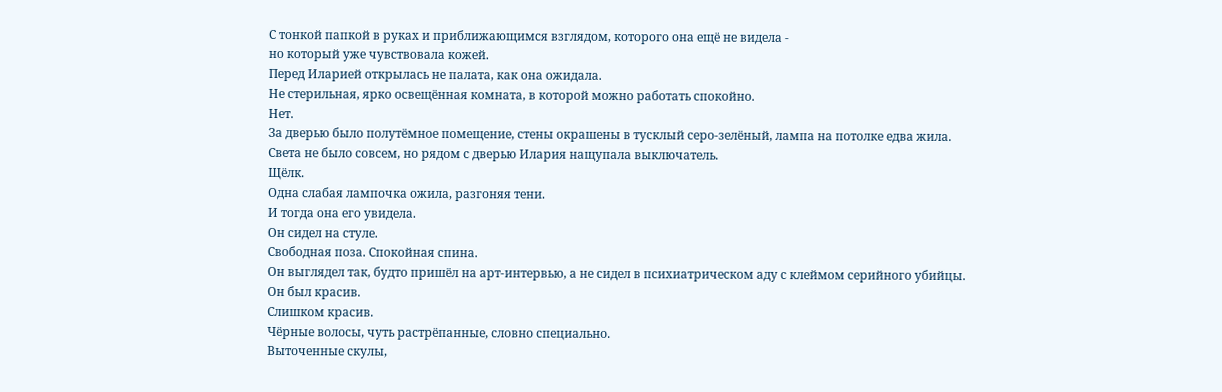С тонкой папкой в руках и приближающимся взглядом, которого она ещё не видела -
но который уже чувствовала кожей.
Перед Иларией открылась не палата, как она ожидала.
Не стерильная, ярко освещённая комната, в которой можно работать спокойно.
Нет.
За дверью было полутёмное помещение, стены окрашены в тусклый серо-зелёный, лампа на потолке едва жила.
Света не было совсем, но рядом с дверью Илария нащупала выключатель.
Щёлк.
Одна слабая лампочка ожила, разгоняя тени.
И тогда она его увидела.
Он сидел на стуле.
Свободная поза. Спокойная спина.
Он выглядел так, будто пришёл на арт-интервью, а не сидел в психиатрическом аду с клеймом серийного убийцы.
Он был красив.
Слишком красив.
Чёрные волосы, чуть растрёпанные, словно специально.
Выточенные скулы,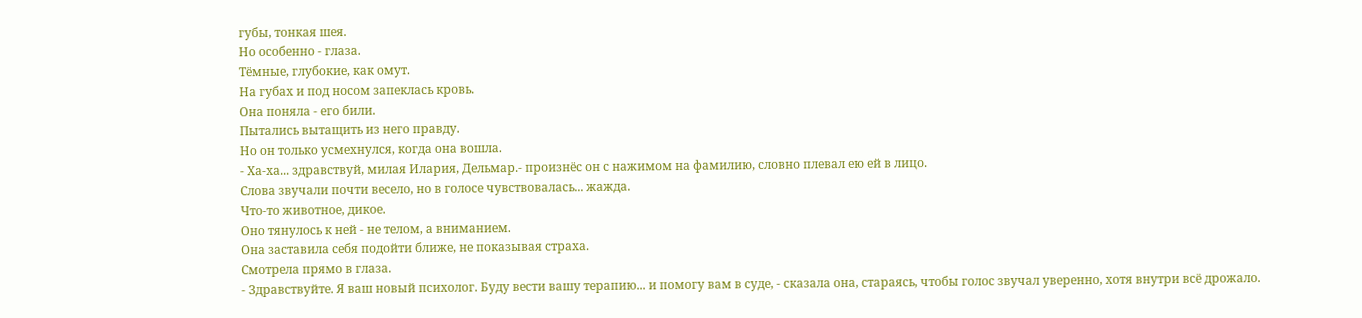губы, тонкая шея.
Но особенно - глаза.
Тёмные, глубокие, как омут.
На губах и под носом запеклась кровь.
Она поняла - его били.
Пытались вытащить из него правду.
Но он только усмехнулся, когда она вошла.
- Ха-ха... здравствуй, милая Илария, Дельмар.- произнёс он с нажимом на фамилию, словно плевал ею ей в лицо.
Слова звучали почти весело, но в голосе чувствовалась... жажда.
Что-то животное, дикое.
Оно тянулось к ней - не телом, а вниманием.
Она заставила себя подойти ближе, не показывая страха.
Смотрела прямо в глаза.
- Здравствуйте. Я ваш новый психолог. Буду вести вашу терапию... и помогу вам в суде, - сказала она, стараясь, чтобы голос звучал уверенно, хотя внутри всё дрожало.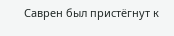Саврен был пристёгнут к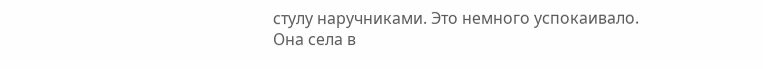стулу наручниками. Это немного успокаивало.
Она села в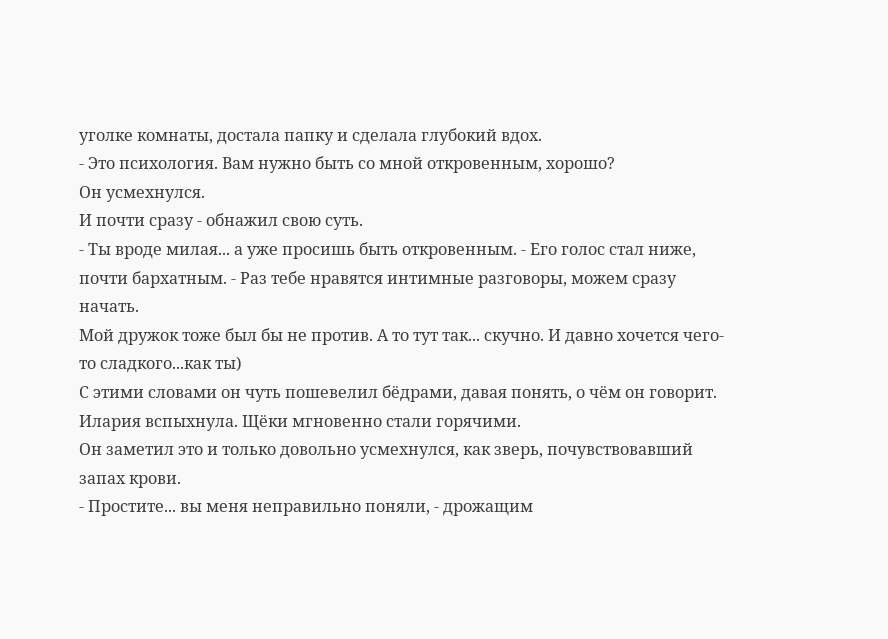уголке комнаты, достала папку и сделала глубокий вдох.
- Это психология. Вам нужно быть со мной откровенным, хорошо?
Он усмехнулся.
И почти сразу - обнажил свою суть.
- Ты вроде милая... а уже просишь быть откровенным. - Его голос стал ниже, почти бархатным. - Раз тебе нравятся интимные разговоры, можем сразу начать.
Мой дружок тоже был бы не против. А то тут так... скучно. И давно хочется чего-то сладкого...как ты)
С этими словами он чуть пошевелил бёдрами, давая понять, о чём он говорит.
Илария вспыхнула. Щёки мгновенно стали горячими.
Он заметил это и только довольно усмехнулся, как зверь, почувствовавший запах крови.
- Простите... вы меня неправильно поняли, - дрожащим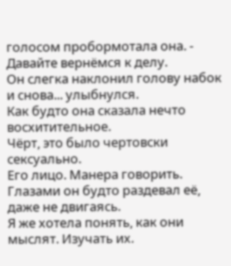голосом пробормотала она. - Давайте вернёмся к делу.
Он слегка наклонил голову набок и снова... улыбнулся.
Как будто она сказала нечто восхитительное.
Чёрт, это было чертовски сексуально.
Его лицо. Манера говорить. Глазами он будто раздевал её, даже не двигаясь.
Я же хотела понять, как они мыслят. Изучать их.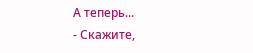А теперь...
- Скажите,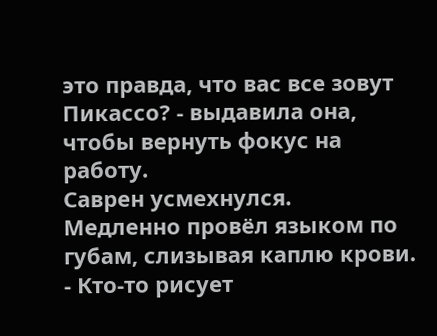это правда, что вас все зовут Пикассо? - выдавила она, чтобы вернуть фокус на работу.
Саврен усмехнулся.
Медленно провёл языком по губам, слизывая каплю крови.
- Кто-то рисует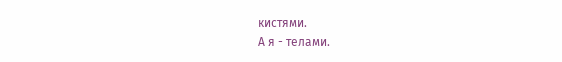кистями.
А я - телами.